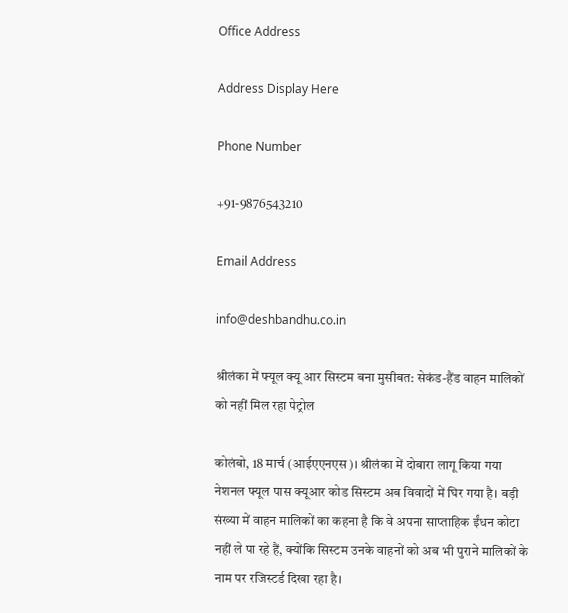Office Address

Address Display Here

Phone Number

+91-9876543210

Email Address

info@deshbandhu.co.in

श्रीलंका में फ्यूल क्यू आर सिस्टम बना मुसीबत: सेकंड-हैंड वाहन मालिकों को नहीं मिल रहा पेट्रोल

कोलंबो, 18 मार्च (आईएएनएस)। श्रीलंका में दोबारा लागू किया गया नेशनल फ्यूल पास क्यूआर कोड सिस्टम अब विवादों में घिर गया है। बड़ी संख्या में वाहन मालिकों का कहना है कि वे अपना साप्ताहिक ईंधन कोटा नहीं ले पा रहे हैं, क्योंकि सिस्टम उनके वाहनों को अब भी पुराने मालिकों के नाम पर रजिस्टर्ड दिखा रहा है।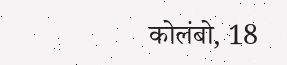कोलंबो, 18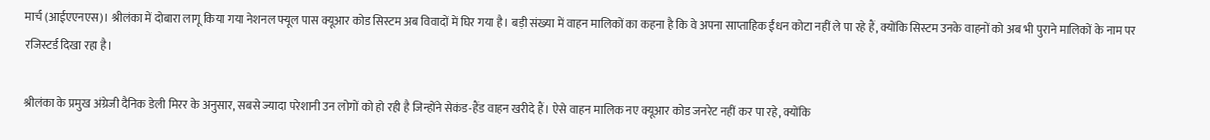मार्च (आईएएनएस)। श्रीलंका में दोबारा लागू किया गया नेशनल फ्यूल पास क्यूआर कोड सिस्टम अब विवादों में घिर गया है। बड़ी संख्या में वाहन मालिकों का कहना है कि वे अपना साप्ताहिक ईंधन कोटा नहीं ले पा रहे हैं, क्योंकि सिस्टम उनके वाहनों को अब भी पुराने मालिकों के नाम पर रजिस्टर्ड दिखा रहा है।

श्रीलंका के प्रमुख अंग्रेजी दैनिक डेली मिरर के अनुसार, सबसे ज्यादा परेशानी उन लोगों को हो रही है जिन्होंने सेकंड-हैंड वाहन खरीदे हैं। ऐसे वाहन मालिक नए क्यूआर कोड जनरेट नहीं कर पा रहे, क्योंकि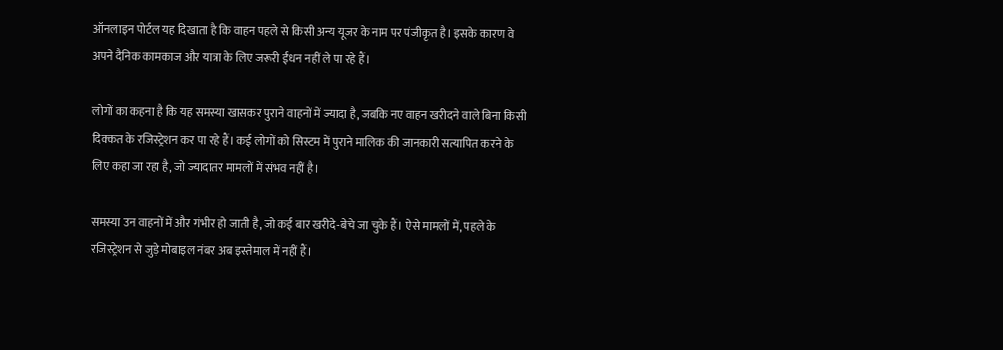ऑनलाइन पोर्टल यह दिखाता है कि वाहन पहले से किसी अन्य यूजर के नाम पर पंजीकृत है। इसके कारण वे अपने दैनिक कामकाज और यात्रा के लिए जरूरी ईंधन नहीं ले पा रहे हैं।

लोगों का कहना है कि यह समस्या खासकर पुराने वाहनों में ज्यादा है, जबकि नए वाहन खरीदने वाले बिना किसी दिक्कत के रजिस्ट्रेशन कर पा रहे हैं। कई लोगों को सिस्टम में पुराने मालिक की जानकारी सत्यापित करने के लिए कहा जा रहा है, जो ज्यादातर मामलों में संभव नहीं है।

समस्या उन वाहनों में और गंभीर हो जाती है, जो कई बार खरीदे-बेचे जा चुके हैं। ऐसे मामलों में, पहले के रजिस्ट्रेशन से जुड़े मोबाइल नंबर अब इस्तेमाल में नहीं हैं।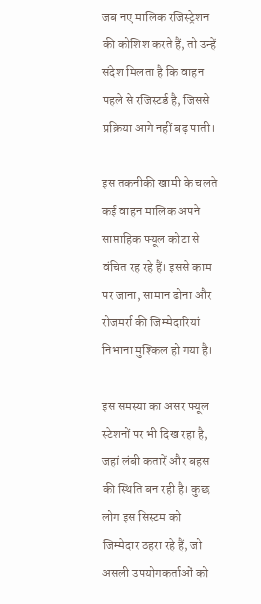जब नए मालिक रजिस्ट्रेशन की कोशिश करते हैं, तो उन्हें संदेश मिलता है कि वाहन पहले से रजिस्टर्ड है, जिससे प्रक्रिया आगे नहीं बढ़ पाती।

इस तकनीकी खामी के चलते कई वाहन मालिक अपने साप्ताहिक फ्यूल कोटा से वंचित रह रहे हैं। इससे काम पर जाना, सामान ढोना और रोजमर्रा की जिम्मेदारियां निभाना मुश्किल हो गया है।

इस समस्या का असर फ्यूल स्टेशनों पर भी दिख रहा है, जहां लंबी कतारें और बहस की स्थिति बन रही है। कुछ लोग इस सिस्टम को जिम्मेदार ठहरा रहे हैं, जो असली उपयोगकर्ताओं को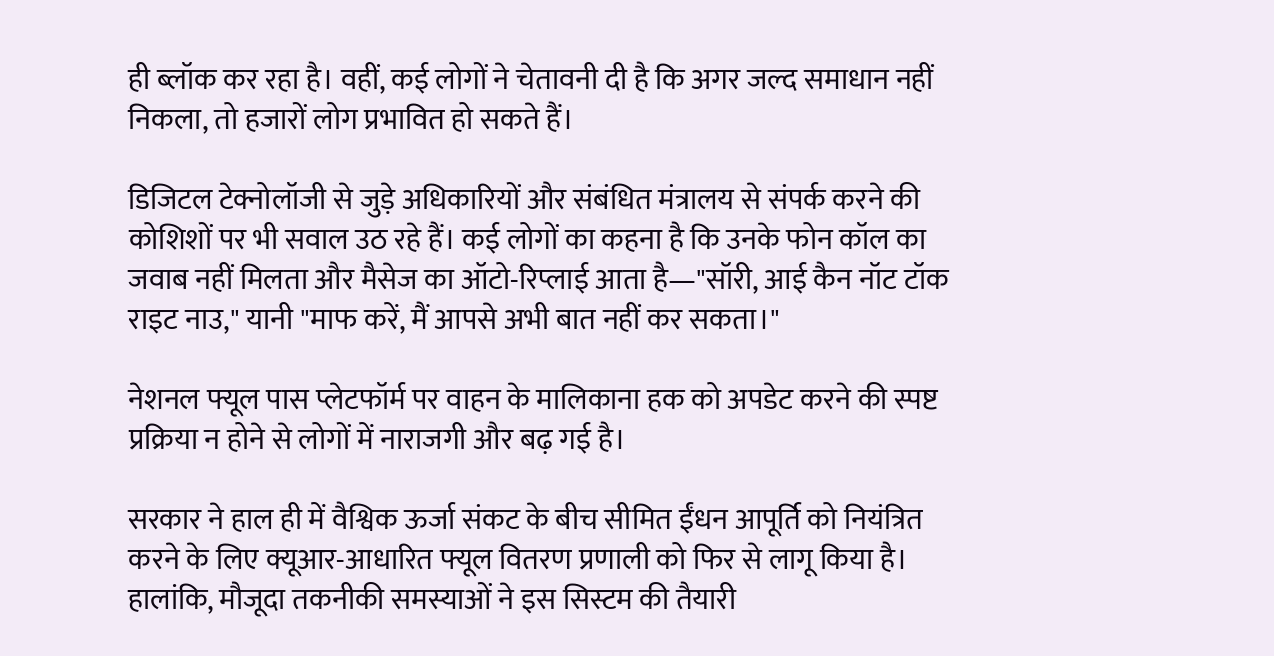ही ब्लॉक कर रहा है। वहीं, कई लोगों ने चेतावनी दी है कि अगर जल्द समाधान नहीं निकला, तो हजारों लोग प्रभावित हो सकते हैं।

डिजिटल टेक्नोलॉजी से जुड़े अधिकारियों और संबंधित मंत्रालय से संपर्क करने की कोशिशों पर भी सवाल उठ रहे हैं। कई लोगों का कहना है कि उनके फोन कॉल का जवाब नहीं मिलता और मैसेज का ऑटो-रिप्लाई आता है—"सॉरी, आई कैन नॉट टॉक राइट नाउ," यानी "माफ करें, मैं आपसे अभी बात नहीं कर सकता।"

नेशनल फ्यूल पास प्लेटफॉर्म पर वाहन के मालिकाना हक को अपडेट करने की स्पष्ट प्रक्रिया न होने से लोगों में नाराजगी और बढ़ गई है।

सरकार ने हाल ही में वैश्विक ऊर्जा संकट के बीच सीमित ईंधन आपूर्ति को नियंत्रित करने के लिए क्यूआर-आधारित फ्यूल वितरण प्रणाली को फिर से लागू किया है। हालांकि, मौजूदा तकनीकी समस्याओं ने इस सिस्टम की तैयारी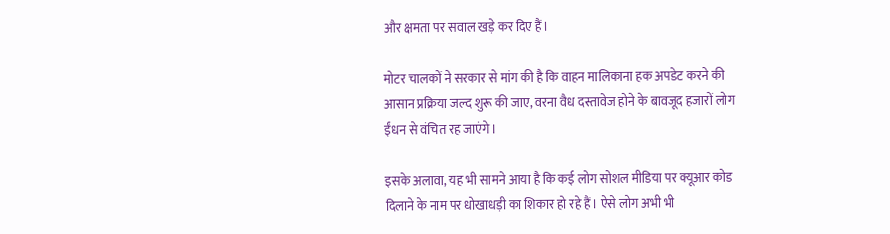और क्षमता पर सवाल खड़े कर दिए हैं।

मोटर चालकों ने सरकार से मांग की है कि वाहन मालिकाना हक अपडेट करने की आसान प्रक्रिया जल्द शुरू की जाए, वरना वैध दस्तावेज होने के बावजूद हजारों लोग ईंधन से वंचित रह जाएंगे।

इसके अलावा, यह भी सामने आया है कि कई लोग सोशल मीडिया पर क्यूआर कोड दिलाने के नाम पर धोखाधड़ी का शिकार हो रहे हैं। ऐसे लोग अभी भी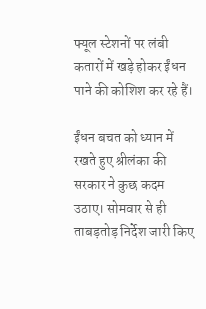फ्यूल स्टेशनों पर लंबी कतारों में खड़े होकर ईंधन पाने की कोशिश कर रहे हैं।

ईंधन बचत को ध्यान में रखते हुए श्रीलंका की सरकार ने कुछ कदम उठाए। सोमवार से ही ताबड़तोड़ निर्देश जारी किए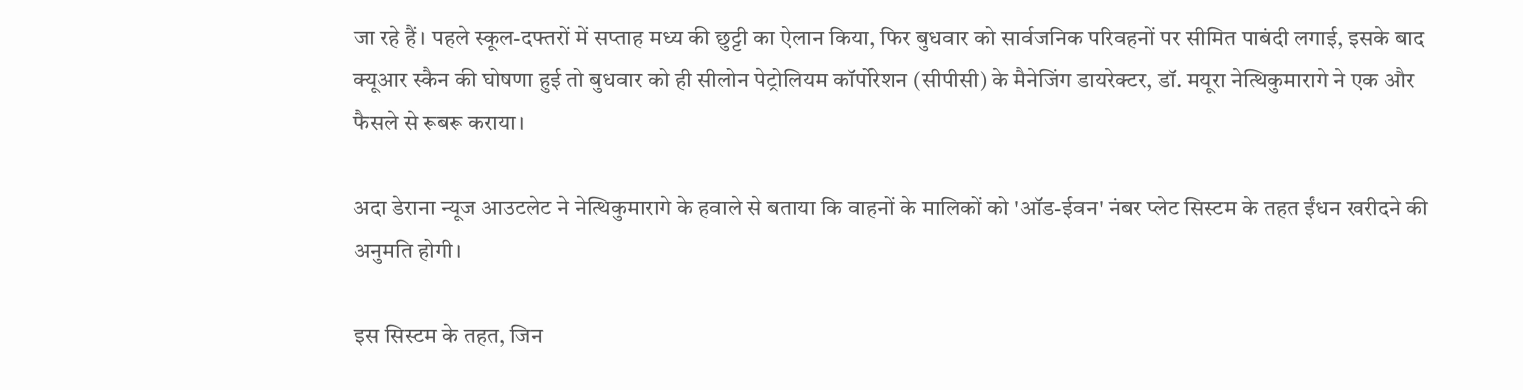जा रहे हैं। पहले स्कूल-दफ्तरों में सप्ताह मध्य की छुट्टी का ऐलान किया, फिर बुधवार को सार्वजनिक परिवहनों पर सीमित पाबंदी लगाई, इसके बाद क्यूआर स्कैन की घोषणा हुई तो बुधवार को ही सीलोन पेट्रोलियम कॉर्पोरेशन (सीपीसी) के मैनेजिंग डायरेक्टर, डॉ. मयूरा नेत्थिकुमारागे ने एक और फैसले से रूबरू कराया।

अदा डेराना न्यूज आउटलेट ने नेत्थिकुमारागे के हवाले से बताया कि वाहनों के मालिकों को 'ऑड-ईवन' नंबर प्लेट सिस्टम के तहत ईंधन खरीदने की अनुमति होगी।

इस सिस्टम के तहत, जिन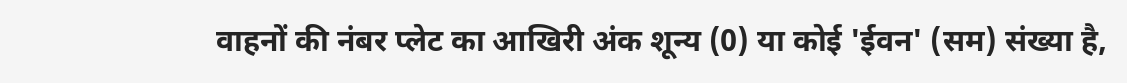वाहनों की नंबर प्लेट का आखिरी अंक शून्य (0) या कोई 'ईवन' (सम) संख्या है,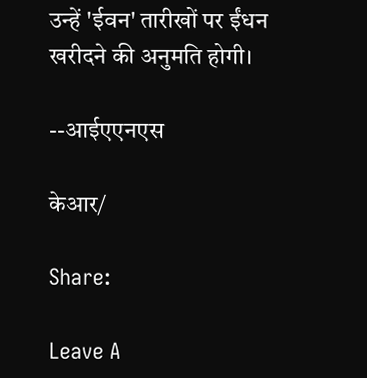उन्हें 'ईवन' तारीखों पर ईंधन खरीदने की अनुमति होगी।

--आईएएनएस

केआर/

Share:

Leave A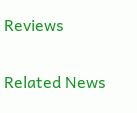Reviews

Related News